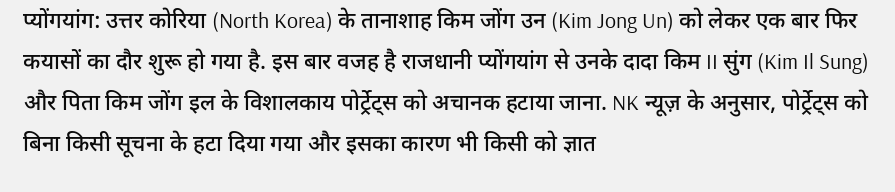प्योंगयांग: उत्तर कोरिया (North Korea) के तानाशाह किम जोंग उन (Kim Jong Un) को लेकर एक बार फिर कयासों का दौर शुरू हो गया है. इस बार वजह है राजधानी प्योंगयांग से उनके दादा किम II सुंग (Kim Il Sung) और पिता किम जोंग इल के विशालकाय पोर्ट्रेट्स को अचानक हटाया जाना. NK न्यूज़ के अनुसार, पोर्ट्रेट्स को बिना किसी सूचना के हटा दिया गया और इसका कारण भी किसी को ज्ञात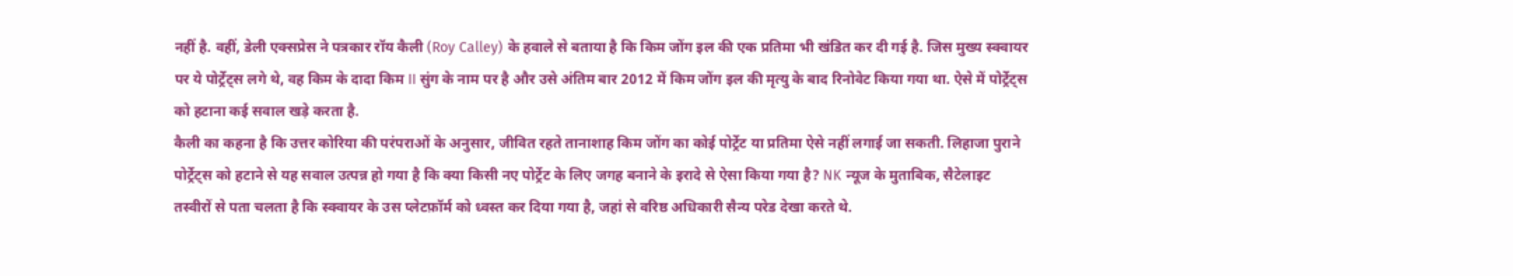नहीं है. वहीं, डेली एक्सप्रेस ने पत्रकार रॉय कैली (Roy Calley) के हवाले से बताया है कि किम जोंग इल की एक प्रतिमा भी खंडित कर दी गई है. जिस मुख्य स्क्वायर पर ये पोर्ट्रेट्स लगे थे, वह किम के दादा किम II सुंग के नाम पर है और उसे अंतिम बार 2012 में किम जोंग इल की मृत्यु के बाद रिनोवेट किया गया था. ऐसे में पोर्ट्रेट्स को हटाना कई सवाल खड़े करता है.
कैली का कहना है कि उत्तर कोरिया की परंपराओं के अनुसार, जीवित रहते तानाशाह किम जोंग का कोई पोर्ट्रेट या प्रतिमा ऐसे नहीं लगाई जा सकती. लिहाजा पुराने पोर्ट्रेट्स को हटाने से यह सवाल उत्पन्न हो गया है कि क्या किसी नए पोर्ट्रेट के लिए जगह बनाने के इरादे से ऐसा किया गया है? NK न्यूज के मुताबिक, सैटेलाइट तस्वीरों से पता चलता है कि स्क्वायर के उस प्लेटफ़ॉर्म को ध्वस्त कर दिया गया है, जहां से वरिष्ठ अधिकारी सैन्य परेड देखा करते थे.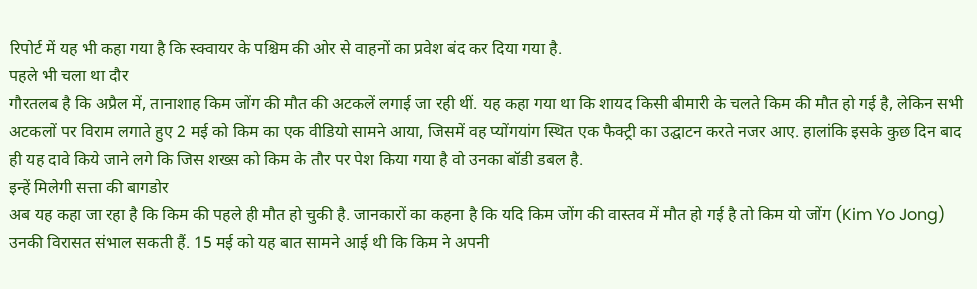रिपोर्ट में यह भी कहा गया है कि स्क्वायर के पश्चिम की ओर से वाहनों का प्रवेश बंद कर दिया गया है.
पहले भी चला था दौर
गौरतलब है कि अप्रैल में, तानाशाह किम जोंग की मौत की अटकलें लगाई जा रही थीं. यह कहा गया था कि शायद किसी बीमारी के चलते किम की मौत हो गई है, लेकिन सभी अटकलों पर विराम लगाते हुए 2 मई को किम का एक वीडियो सामने आया, जिसमें वह प्योंगयांग स्थित एक फैक्ट्री का उद्घाटन करते नजर आए. हालांकि इसके कुछ दिन बाद ही यह दावे किये जाने लगे कि जिस शख्स को किम के तौर पर पेश किया गया है वो उनका बॉडी डबल है.
इन्हें मिलेगी सत्ता की बागडोर
अब यह कहा जा रहा है कि किम की पहले ही मौत हो चुकी है. जानकारों का कहना है कि यदि किम जोंग की वास्तव में मौत हो गई है तो किम यो जोंग (Kim Yo Jong) उनकी विरासत संभाल सकती हैं. 15 मई को यह बात सामने आई थी कि किम ने अपनी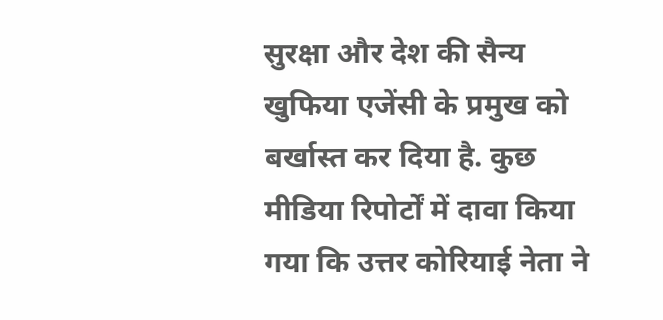सुरक्षा और देश की सैन्य खुफिया एजेंसी के प्रमुख को बर्खास्त कर दिया है. कुछ मीडिया रिपोर्टों में दावा किया गया कि उत्तर कोरियाई नेता ने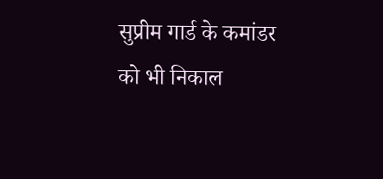सुप्रीम गार्ड के कमांडर को भी निकाल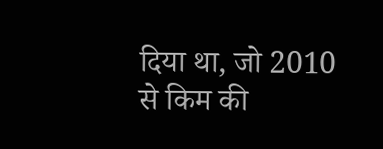दिया था, जो 2010 से किम की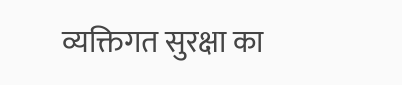व्यक्तिगत सुरक्षा का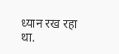ध्यान रख रहा था.